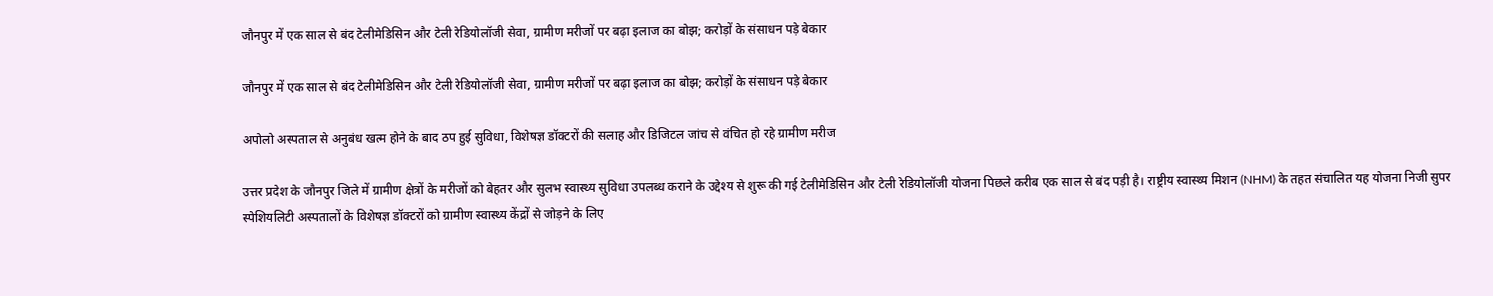जौनपुर में एक साल से बंद टेलीमेडिसिन और टेली रेडियोलॉजी सेवा, ग्रामीण मरीजों पर बढ़ा इलाज का बोझ; करोड़ों के संसाधन पड़े बेकार

जौनपुर में एक साल से बंद टेलीमेडिसिन और टेली रेडियोलॉजी सेवा, ग्रामीण मरीजों पर बढ़ा इलाज का बोझ; करोड़ों के संसाधन पड़े बेकार

अपोलो अस्पताल से अनुबंध खत्म होने के बाद ठप हुई सुविधा, विशेषज्ञ डॉक्टरों की सलाह और डिजिटल जांच से वंचित हो रहे ग्रामीण मरीज

उत्तर प्रदेश के जौनपुर जिले में ग्रामीण क्षेत्रों के मरीजों को बेहतर और सुलभ स्वास्थ्य सुविधा उपलब्ध कराने के उद्देश्य से शुरू की गई टेलीमेडिसिन और टेली रेडियोलॉजी योजना पिछले करीब एक साल से बंद पड़ी है। राष्ट्रीय स्वास्थ्य मिशन (NHM) के तहत संचालित यह योजना निजी सुपर स्पेशियलिटी अस्पतालों के विशेषज्ञ डॉक्टरों को ग्रामीण स्वास्थ्य केंद्रों से जोड़ने के लिए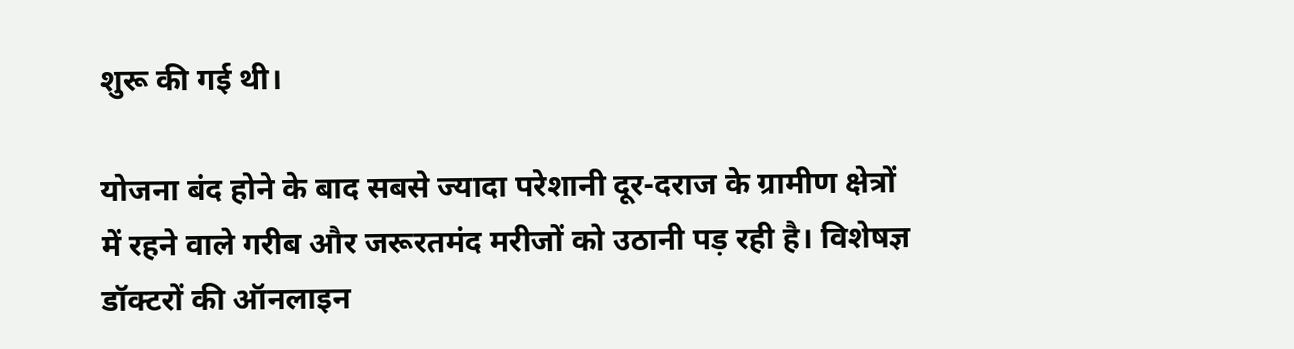शुरू की गई थी।

योजना बंद होने के बाद सबसे ज्यादा परेशानी दूर-दराज के ग्रामीण क्षेत्रों में रहने वाले गरीब और जरूरतमंद मरीजों को उठानी पड़ रही है। विशेषज्ञ डॉक्टरों की ऑनलाइन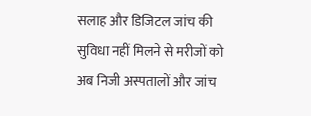सलाह और डिजिटल जांच की सुविधा नहीं मिलने से मरीजों को अब निजी अस्पतालों और जांच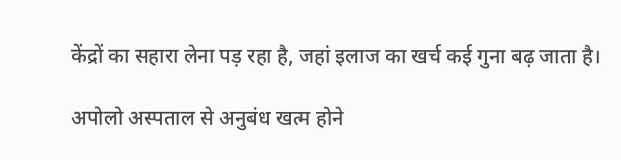केंद्रों का सहारा लेना पड़ रहा है, जहां इलाज का खर्च कई गुना बढ़ जाता है।

अपोलो अस्पताल से अनुबंध खत्म होने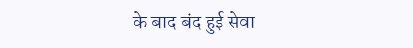के बाद बंद हुई सेवा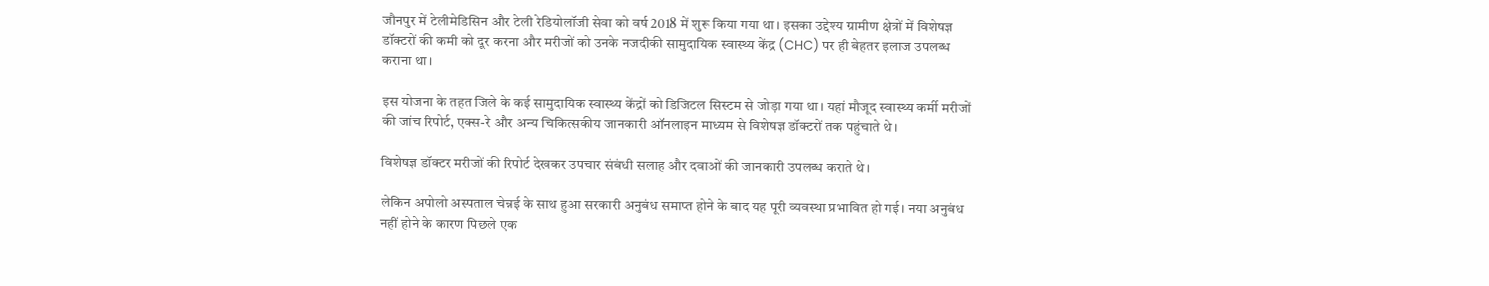जौनपुर में टेलीमेडिसिन और टेली रेडियोलॉजी सेवा को वर्ष 2018 में शुरू किया गया था। इसका उद्देश्य ग्रामीण क्षेत्रों में विशेषज्ञ डॉक्टरों की कमी को दूर करना और मरीजों को उनके नजदीकी सामुदायिक स्वास्थ्य केंद्र (CHC) पर ही बेहतर इलाज उपलब्ध कराना था।

इस योजना के तहत जिले के कई सामुदायिक स्वास्थ्य केंद्रों को डिजिटल सिस्टम से जोड़ा गया था। यहां मौजूद स्वास्थ्य कर्मी मरीजों की जांच रिपोर्ट, एक्स-रे और अन्य चिकित्सकीय जानकारी ऑनलाइन माध्यम से विशेषज्ञ डॉक्टरों तक पहुंचाते थे।

विशेषज्ञ डॉक्टर मरीजों की रिपोर्ट देखकर उपचार संबंधी सलाह और दवाओं की जानकारी उपलब्ध कराते थे।

लेकिन अपोलो अस्पताल चेन्नई के साथ हुआ सरकारी अनुबंध समाप्त होने के बाद यह पूरी व्यवस्था प्रभावित हो गई। नया अनुबंध नहीं होने के कारण पिछले एक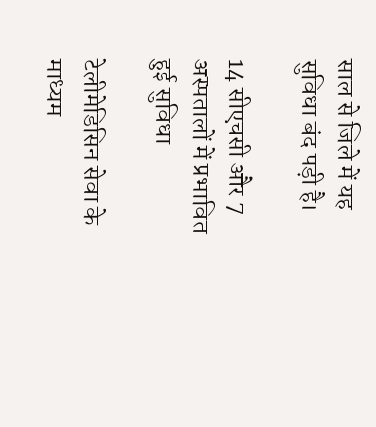साल से जिले में यह सुविधा बंद पड़ी है।

14 सीएचसी और 7 अस्पतालों में प्रभावित हुई सुविधा

टेलीमेडिसिन सेवा के माध्यम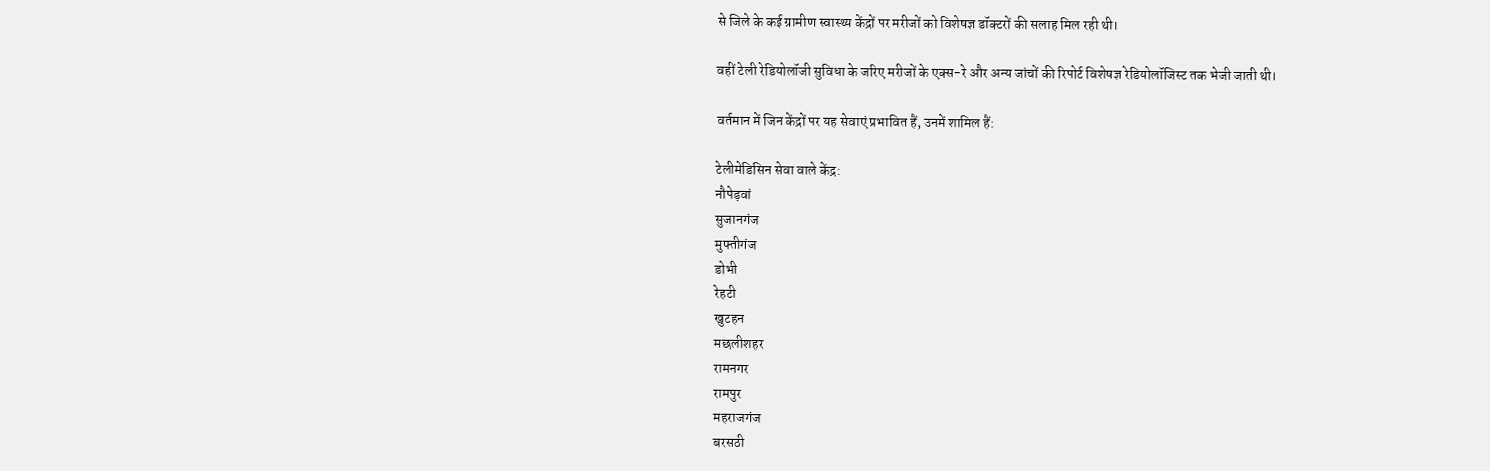से जिले के कई ग्रामीण स्वास्थ्य केंद्रों पर मरीजों को विशेषज्ञ डॉक्टरों की सलाह मिल रही थी।

वहीं टेली रेडियोलॉजी सुविधा के जरिए मरीजों के एक्स-रे और अन्य जांचों की रिपोर्ट विशेषज्ञ रेडियोलॉजिस्ट तक भेजी जाती थी।

वर्तमान में जिन केंद्रों पर यह सेवाएं प्रभावित हैं, उनमें शामिल हैं:

टेलीमेडिसिन सेवा वाले केंद्र:
नौपेड़वां
सुजानगंज
मुफ्तीगंज
डोभी
रेहटी
खुटहन
मछलीशहर
रामनगर
रामपुर
महराजगंज
बरसठी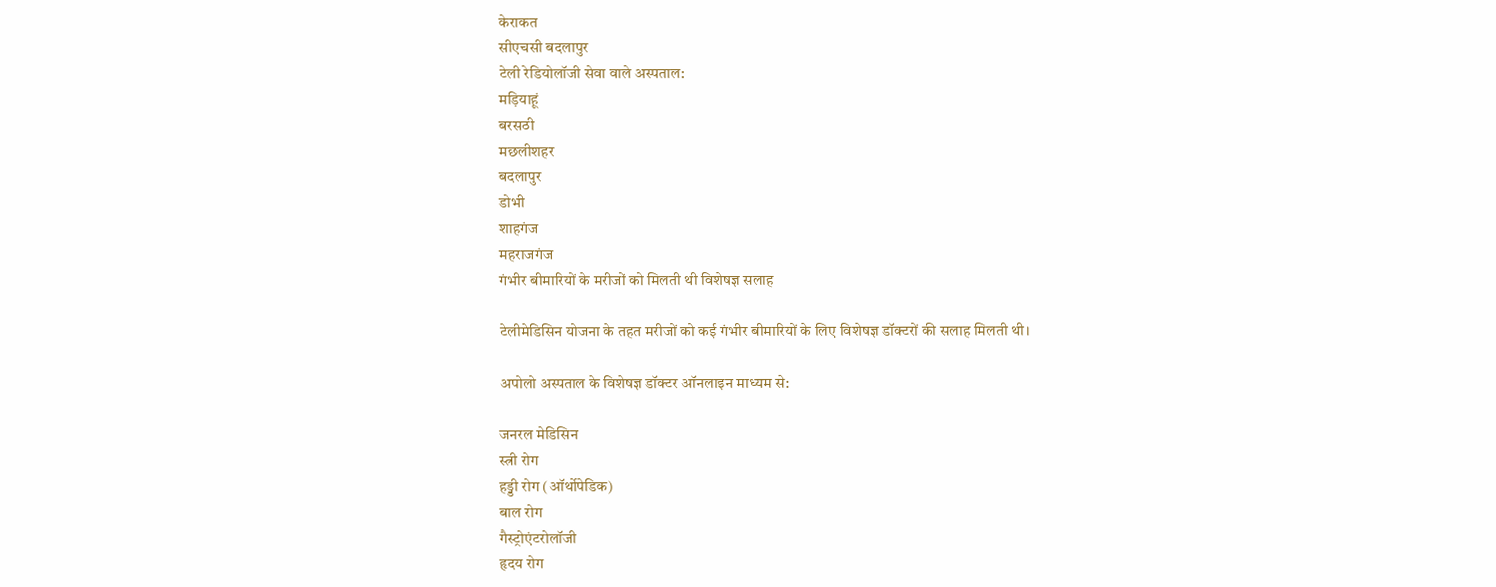केराकत
सीएचसी बदलापुर
टेली रेडियोलॉजी सेवा वाले अस्पताल:
मड़ियाहूं
बरसठी
मछलीशहर
बदलापुर
डोभी
शाहगंज
महराजगंज
गंभीर बीमारियों के मरीजों को मिलती थी विशेषज्ञ सलाह

टेलीमेडिसिन योजना के तहत मरीजों को कई गंभीर बीमारियों के लिए विशेषज्ञ डॉक्टरों की सलाह मिलती थी।

अपोलो अस्पताल के विशेषज्ञ डॉक्टर ऑनलाइन माध्यम से:

जनरल मेडिसिन
स्त्री रोग
हड्डी रोग (ऑर्थोपेडिक)
बाल रोग
गैस्ट्रोएंटरोलॉजी
हृदय रोग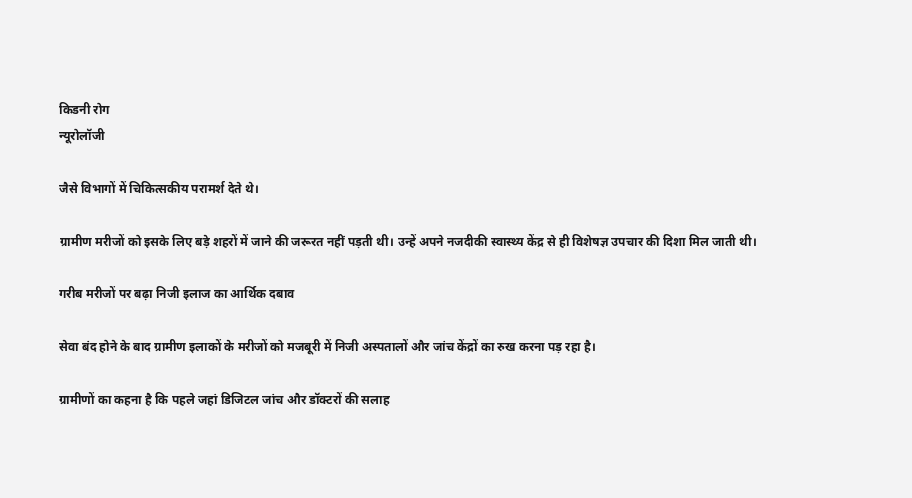किडनी रोग
न्यूरोलॉजी

जैसे विभागों में चिकित्सकीय परामर्श देते थे।

ग्रामीण मरीजों को इसके लिए बड़े शहरों में जाने की जरूरत नहीं पड़ती थी। उन्हें अपने नजदीकी स्वास्थ्य केंद्र से ही विशेषज्ञ उपचार की दिशा मिल जाती थी।

गरीब मरीजों पर बढ़ा निजी इलाज का आर्थिक दबाव

सेवा बंद होने के बाद ग्रामीण इलाकों के मरीजों को मजबूरी में निजी अस्पतालों और जांच केंद्रों का रुख करना पड़ रहा है।

ग्रामीणों का कहना है कि पहले जहां डिजिटल जांच और डॉक्टरों की सलाह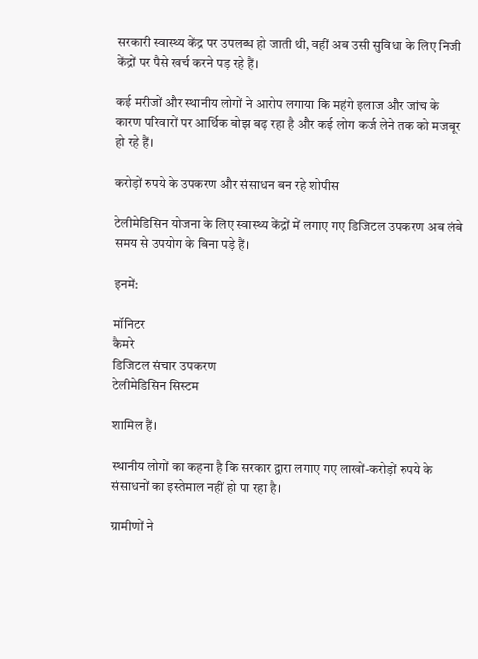सरकारी स्वास्थ्य केंद्र पर उपलब्ध हो जाती थी, वहीं अब उसी सुविधा के लिए निजी केंद्रों पर पैसे खर्च करने पड़ रहे हैं।

कई मरीजों और स्थानीय लोगों ने आरोप लगाया कि महंगे इलाज और जांच के कारण परिवारों पर आर्थिक बोझ बढ़ रहा है और कई लोग कर्ज लेने तक को मजबूर हो रहे हैं।

करोड़ों रुपये के उपकरण और संसाधन बन रहे शोपीस

टेलीमेडिसिन योजना के लिए स्वास्थ्य केंद्रों में लगाए गए डिजिटल उपकरण अब लंबे समय से उपयोग के बिना पड़े हैं।

इनमें:

मॉनिटर
कैमरे
डिजिटल संचार उपकरण
टेलीमेडिसिन सिस्टम

शामिल हैं।

स्थानीय लोगों का कहना है कि सरकार द्वारा लगाए गए लाखों-करोड़ों रुपये के संसाधनों का इस्तेमाल नहीं हो पा रहा है।

ग्रामीणों ने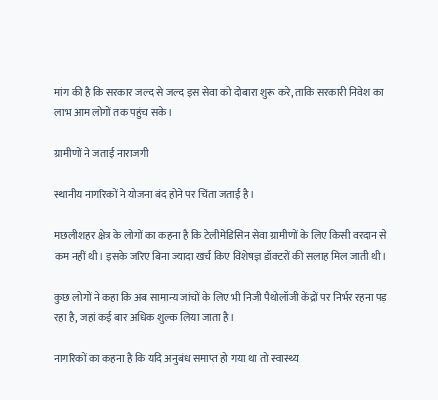मांग की है कि सरकार जल्द से जल्द इस सेवा को दोबारा शुरू करे, ताकि सरकारी निवेश का लाभ आम लोगों तक पहुंच सके।

ग्रामीणों ने जताई नाराजगी

स्थानीय नागरिकों ने योजना बंद होने पर चिंता जताई है।

मछलीशहर क्षेत्र के लोगों का कहना है कि टेलीमेडिसिन सेवा ग्रामीणों के लिए किसी वरदान से कम नहीं थी। इसके जरिए बिना ज्यादा खर्च किए विशेषज्ञ डॉक्टरों की सलाह मिल जाती थी।

कुछ लोगों ने कहा कि अब सामान्य जांचों के लिए भी निजी पैथोलॉजी केंद्रों पर निर्भर रहना पड़ रहा है, जहां कई बार अधिक शुल्क लिया जाता है।

नागरिकों का कहना है कि यदि अनुबंध समाप्त हो गया था तो स्वास्थ्य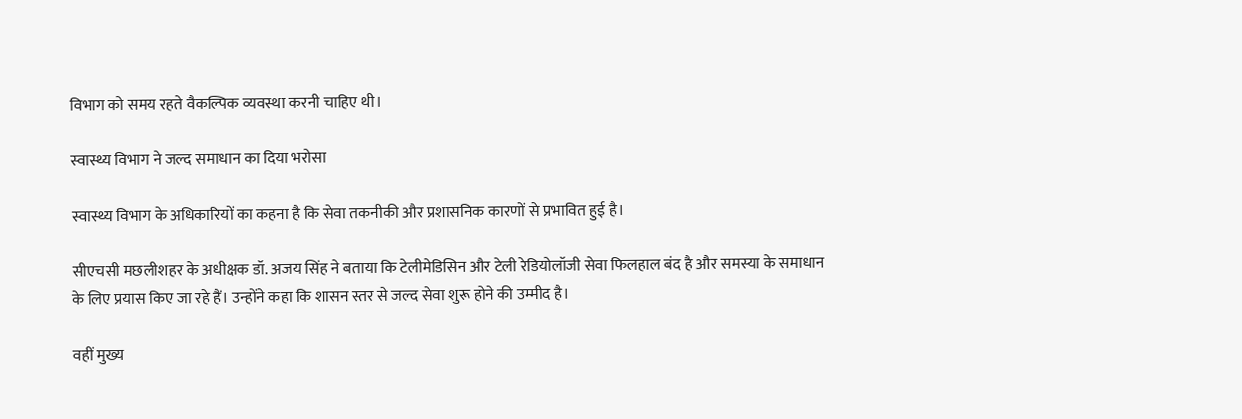विभाग को समय रहते वैकल्पिक व्यवस्था करनी चाहिए थी।

स्वास्थ्य विभाग ने जल्द समाधान का दिया भरोसा

स्वास्थ्य विभाग के अधिकारियों का कहना है कि सेवा तकनीकी और प्रशासनिक कारणों से प्रभावित हुई है।

सीएचसी मछलीशहर के अधीक्षक डॉ. अजय सिंह ने बताया कि टेलीमेडिसिन और टेली रेडियोलॉजी सेवा फिलहाल बंद है और समस्या के समाधान के लिए प्रयास किए जा रहे हैं। उन्होंने कहा कि शासन स्तर से जल्द सेवा शुरू होने की उम्मीद है।

वहीं मुख्य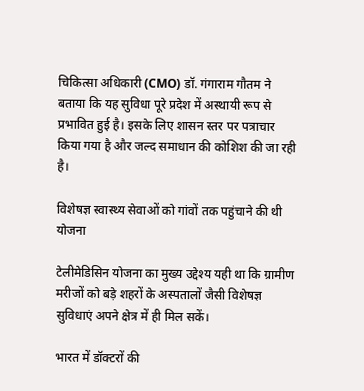चिकित्सा अधिकारी (CMO) डॉ. गंगाराम गौतम ने बताया कि यह सुविधा पूरे प्रदेश में अस्थायी रूप से प्रभावित हुई है। इसके लिए शासन स्तर पर पत्राचार किया गया है और जल्द समाधान की कोशिश की जा रही है।

विशेषज्ञ स्वास्थ्य सेवाओं को गांवों तक पहुंचाने की थी योजना

टेलीमेडिसिन योजना का मुख्य उद्देश्य यही था कि ग्रामीण मरीजों को बड़े शहरों के अस्पतालों जैसी विशेषज्ञ सुविधाएं अपने क्षेत्र में ही मिल सकें।

भारत में डॉक्टरों की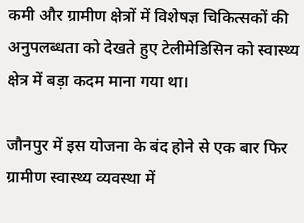कमी और ग्रामीण क्षेत्रों में विशेषज्ञ चिकित्सकों की अनुपलब्धता को देखते हुए टेलीमेडिसिन को स्वास्थ्य क्षेत्र में बड़ा कदम माना गया था।

जौनपुर में इस योजना के बंद होने से एक बार फिर ग्रामीण स्वास्थ्य व्यवस्था में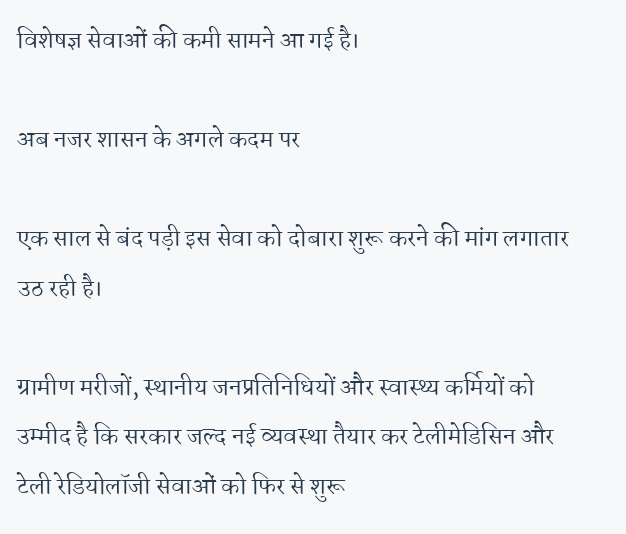विशेषज्ञ सेवाओं की कमी सामने आ गई है।

अब नजर शासन के अगले कदम पर

एक साल से बंद पड़ी इस सेवा को दोबारा शुरू करने की मांग लगातार उठ रही है।

ग्रामीण मरीजों, स्थानीय जनप्रतिनिधियों और स्वास्थ्य कर्मियों को उम्मीद है कि सरकार जल्द नई व्यवस्था तैयार कर टेलीमेडिसिन और टेली रेडियोलॉजी सेवाओं को फिर से शुरू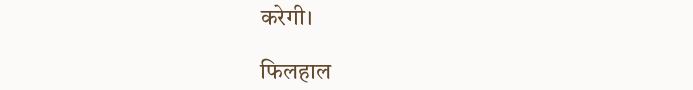करेगी।

फिलहाल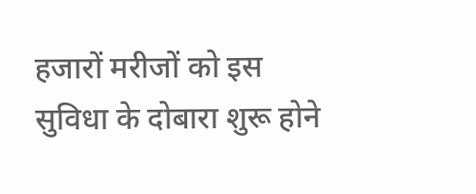हजारों मरीजों को इस सुविधा के दोबारा शुरू होने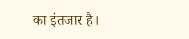का इंतजार है।